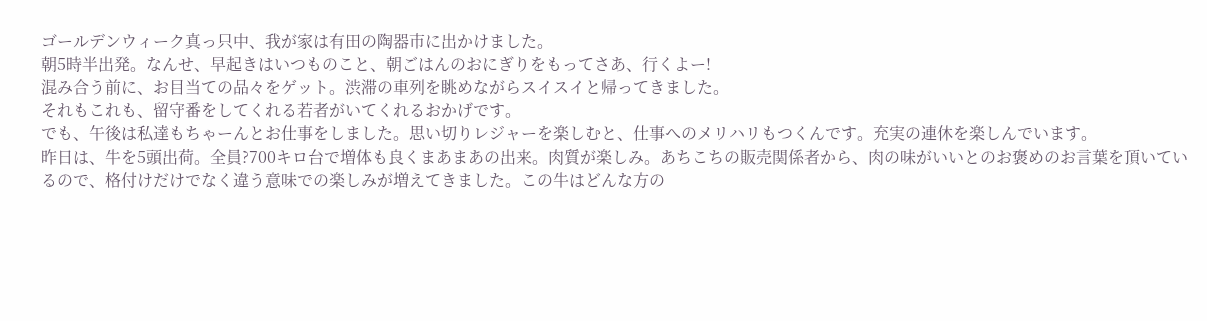ゴールデンウィーク真っ只中、我が家は有田の陶器市に出かけました。
朝5時半出発。なんせ、早起きはいつものこと、朝ごはんのおにぎりをもってさあ、行くよー!
混み合う前に、お目当ての品々をゲット。渋滞の車列を眺めながらスイスイと帰ってきました。
それもこれも、留守番をしてくれる若者がいてくれるおかげです。
でも、午後は私達もちゃーんとお仕事をしました。思い切りレジャーを楽しむと、仕事へのメリハリもつくんです。充実の連休を楽しんでいます。
昨日は、牛を5頭出荷。全員?700キロ台で増体も良くまあまあの出来。肉質が楽しみ。あちこちの販売関係者から、肉の味がいいとのお褒めのお言葉を頂いているので、格付けだけでなく違う意味での楽しみが増えてきました。この牛はどんな方の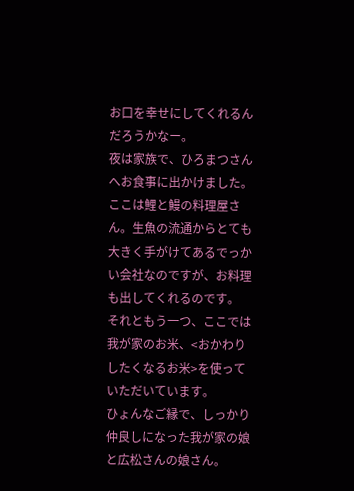お口を幸せにしてくれるんだろうかなー。
夜は家族で、ひろまつさんへお食事に出かけました。
ここは鯉と鰻の料理屋さん。生魚の流通からとても大きく手がけてあるでっかい会社なのですが、お料理も出してくれるのです。
それともう一つ、ここでは我が家のお米、<おかわりしたくなるお米>を使っていただいています。
ひょんなご縁で、しっかり仲良しになった我が家の娘と広松さんの娘さん。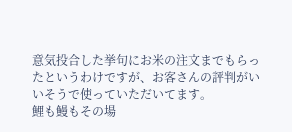意気投合した挙句にお米の注文までもらったというわけですが、お客さんの評判がいいそうで使っていただいてます。
鯉も鰻もその場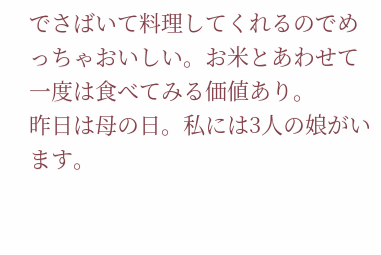でさばいて料理してくれるのでめっちゃおいしい。お米とあわせて
一度は食べてみる価値あり。
昨日は母の日。私には3人の娘がいます。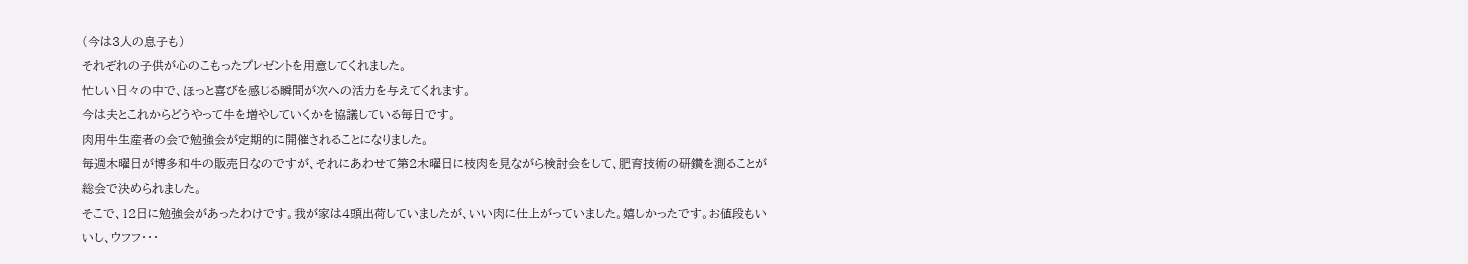(今は3人の息子も)
それぞれの子供が心のこもったプレゼントを用意してくれました。
忙しい日々の中で、ほっと喜びを感じる瞬間が次への活力を与えてくれます。
今は夫とこれからどうやって牛を増やしていくかを協議している毎日です。
肉用牛生産者の会で勉強会が定期的に開催されることになりました。
毎週木曜日が博多和牛の販売日なのですが、それにあわせて第2木曜日に枝肉を見ながら検討会をして、肥育技術の研鑽を測ることが総会で決められました。
そこで、12日に勉強会があったわけです。我が家は4頭出荷していましたが、いい肉に仕上がっていました。嬉しかったです。お値段もいいし、ウフフ・・・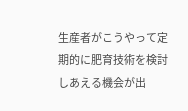生産者がこうやって定期的に肥育技術を検討しあえる機会が出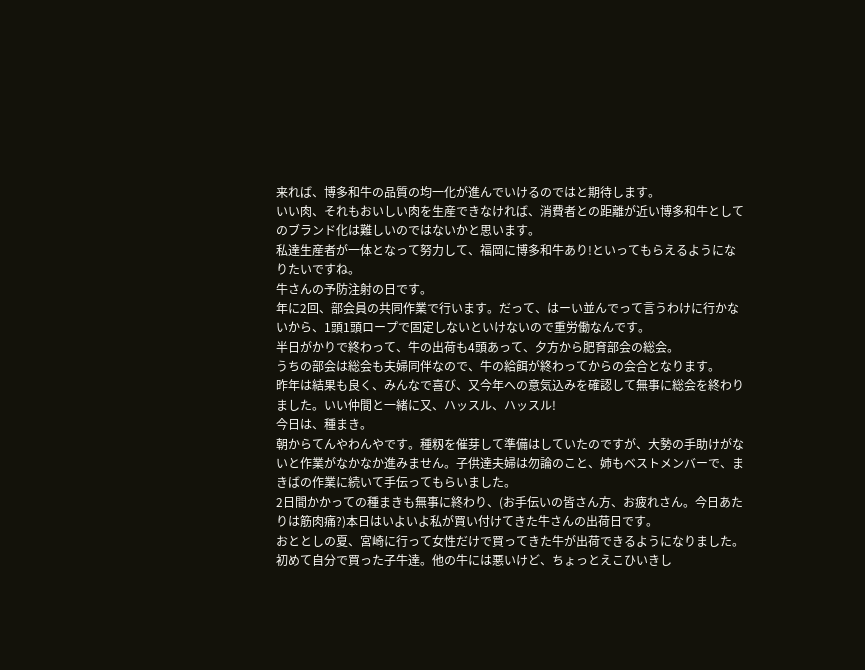来れば、博多和牛の品質の均一化が進んでいけるのではと期待します。
いい肉、それもおいしい肉を生産できなければ、消費者との距離が近い博多和牛としてのブランド化は難しいのではないかと思います。
私達生産者が一体となって努力して、福岡に博多和牛あり!といってもらえるようになりたいですね。
牛さんの予防注射の日です。
年に2回、部会員の共同作業で行います。だって、はーい並んでって言うわけに行かないから、1頭1頭ロープで固定しないといけないので重労働なんです。
半日がかりで終わって、牛の出荷も4頭あって、夕方から肥育部会の総会。
うちの部会は総会も夫婦同伴なので、牛の給餌が終わってからの会合となります。
昨年は結果も良く、みんなで喜び、又今年への意気込みを確認して無事に総会を終わりました。いい仲間と一緒に又、ハッスル、ハッスル!
今日は、種まき。
朝からてんやわんやです。種籾を催芽して準備はしていたのですが、大勢の手助けがないと作業がなかなか進みません。子供達夫婦は勿論のこと、姉もベストメンバーで、まきばの作業に続いて手伝ってもらいました。
2日間かかっての種まきも無事に終わり、(お手伝いの皆さん方、お疲れさん。今日あたりは筋肉痛?)本日はいよいよ私が買い付けてきた牛さんの出荷日です。
おととしの夏、宮崎に行って女性だけで買ってきた牛が出荷できるようになりました。
初めて自分で買った子牛達。他の牛には悪いけど、ちょっとえこひいきし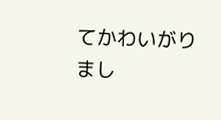てかわいがりまし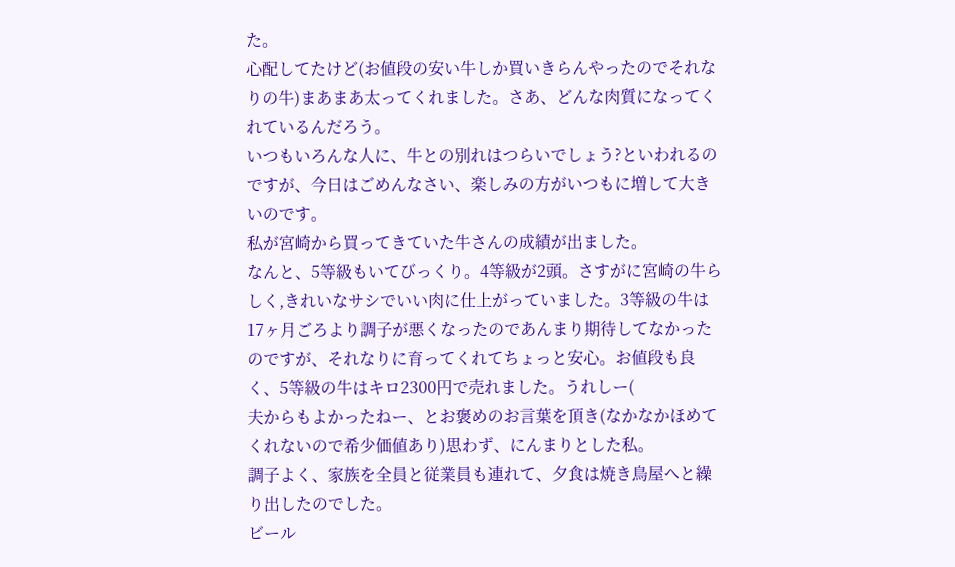た。
心配してたけど(お値段の安い牛しか買いきらんやったのでそれなりの牛)まあまあ太ってくれました。さあ、どんな肉質になってくれているんだろう。
いつもいろんな人に、牛との別れはつらいでしょう?といわれるのですが、今日はごめんなさい、楽しみの方がいつもに増して大きいのです。
私が宮崎から買ってきていた牛さんの成績が出ました。
なんと、5等級もいてびっくり。4等級が2頭。さすがに宮崎の牛らしく,きれいなサシでいい肉に仕上がっていました。3等級の牛は17ヶ月ごろより調子が悪くなったのであんまり期待してなかったのですが、それなりに育ってくれてちょっと安心。お値段も良く、5等級の牛はキロ2300円で売れました。うれしー(
夫からもよかったねー、とお褒めのお言葉を頂き(なかなかほめてくれないので希少価値あり)思わず、にんまりとした私。
調子よく、家族を全員と従業員も連れて、夕食は焼き鳥屋へと繰り出したのでした。
ビール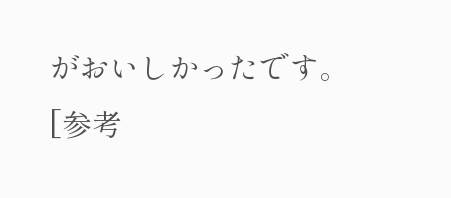がおいしかったです。
[参考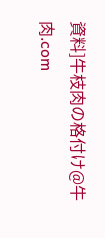資料]牛枝肉の格付け@牛肉.com